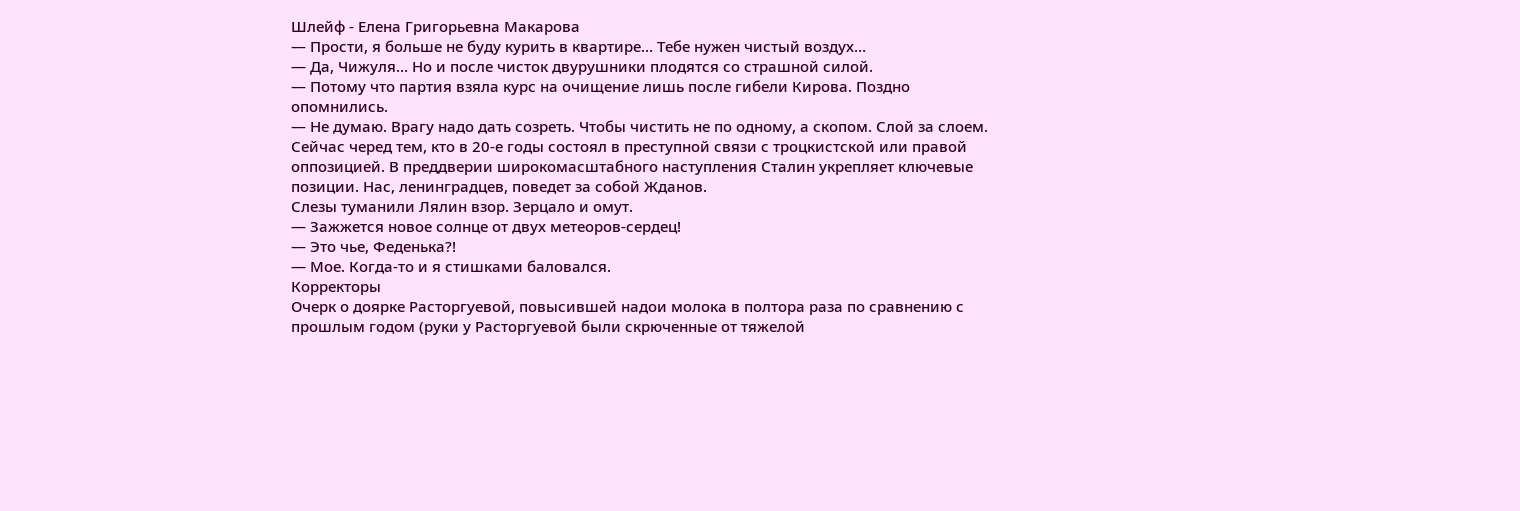Шлейф - Елена Григорьевна Макарова
— Прости, я больше не буду курить в квартире… Тебе нужен чистый воздух…
— Да, Чижуля… Но и после чисток двурушники плодятся со страшной силой.
— Потому что партия взяла курс на очищение лишь после гибели Кирова. Поздно опомнились.
— Не думаю. Врагу надо дать созреть. Чтобы чистить не по одному, а скопом. Слой за слоем. Сейчас черед тем, кто в 20-е годы состоял в преступной связи с троцкистской или правой оппозицией. В преддверии широкомасштабного наступления Сталин укрепляет ключевые позиции. Нас, ленинградцев, поведет за собой Жданов.
Слезы туманили Лялин взор. Зерцало и омут.
— Зажжется новое солнце от двух метеоров-сердец!
— Это чье, Феденька?!
— Мое. Когда-то и я стишками баловался.
Корректоры
Очерк о доярке Расторгуевой, повысившей надои молока в полтора раза по сравнению с прошлым годом (руки у Расторгуевой были скрюченные от тяжелой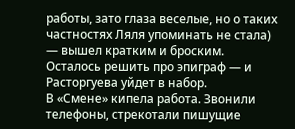работы, зато глаза веселые, но о таких частностях Ляля упоминать не стала) — вышел кратким и броским. Осталось решить про эпиграф — и Расторгуева уйдет в набор.
В «Смене» кипела работа. Звонили телефоны, стрекотали пишущие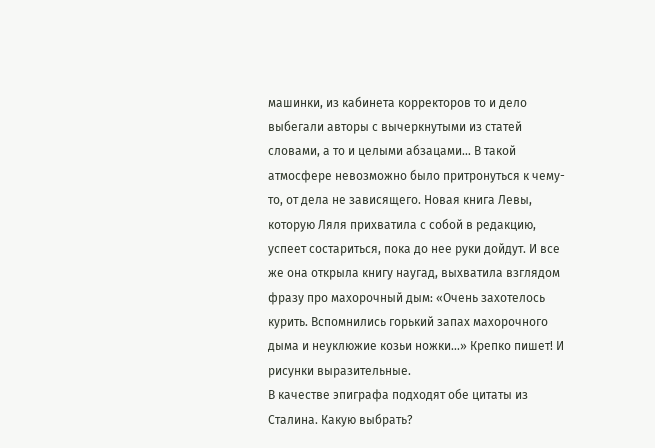машинки, из кабинета корректоров то и дело выбегали авторы с вычеркнутыми из статей словами, а то и целыми абзацами… В такой атмосфере невозможно было притронуться к чему-то, от дела не зависящего. Новая книга Левы, которую Ляля прихватила с собой в редакцию, успеет состариться, пока до нее руки дойдут. И все же она открыла книгу наугад, выхватила взглядом фразу про махорочный дым: «Очень захотелось курить. Вспомнились горький запах махорочного дыма и неуклюжие козьи ножки…» Крепко пишет! И рисунки выразительные.
В качестве эпиграфа подходят обе цитаты из Сталина. Какую выбрать?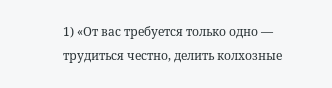1) «От вас требуется только одно — трудиться честно, делить колхозные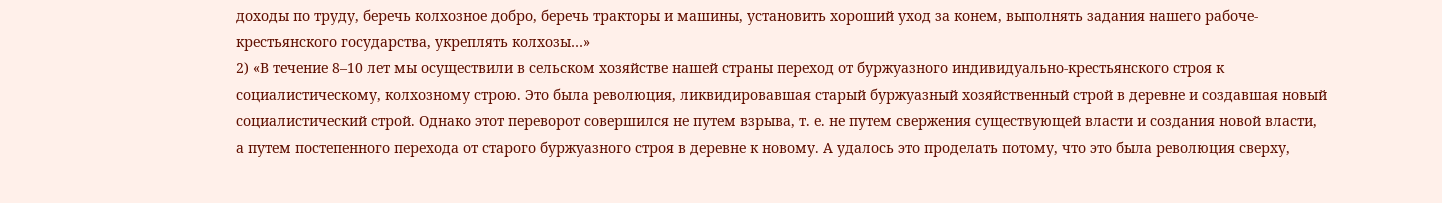доходы по труду, беречь колхозное добро, беречь тракторы и машины, установить хороший уход за конем, выполнять задания нашего рабоче-крестьянского государства, укреплять колхозы…»
2) «В течение 8–10 лет мы осуществили в сельском хозяйстве нашей страны переход от буржуазного индивидуально-крестьянского строя к социалистическому, колхозному строю. Это была революция, ликвидировавшая старый буржуазный хозяйственный строй в деревне и создавшая новый социалистический строй. Однако этот переворот совершился не путем взрыва, т. е. не путем свержения существующей власти и создания новой власти, а путем постепенного перехода от старого буржуазного строя в деревне к новому. А удалось это проделать потому, что это была революция сверху,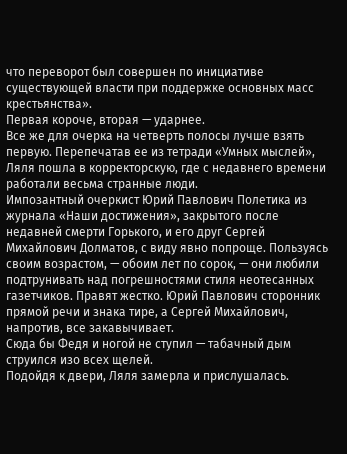что переворот был совершен по инициативе существующей власти при поддержке основных масс крестьянства».
Первая короче, вторая — ударнее.
Все же для очерка на четверть полосы лучше взять первую. Перепечатав ее из тетради «Умных мыслей», Ляля пошла в корректорскую, где с недавнего времени работали весьма странные люди.
Импозантный очеркист Юрий Павлович Полетика из журнала «Наши достижения», закрытого после недавней смерти Горького, и его друг Сергей Михайлович Долматов, с виду явно попроще. Пользуясь своим возрастом, — обоим лет по сорок, — они любили подтрунивать над погрешностями стиля неотесанных газетчиков. Правят жестко. Юрий Павлович сторонник прямой речи и знака тире, а Сергей Михайлович, напротив, все закавычивает.
Сюда бы Федя и ногой не ступил — табачный дым струился изо всех щелей.
Подойдя к двери, Ляля замерла и прислушалась.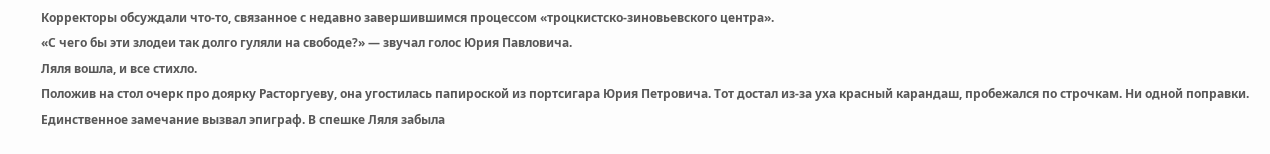Корректоры обсуждали что-то, связанное с недавно завершившимся процессом «троцкистско-зиновьевского центра».
«С чего бы эти злодеи так долго гуляли на свободе?» — звучал голос Юрия Павловича.
Ляля вошла, и все стихло.
Положив на стол очерк про доярку Расторгуеву, она угостилась папироской из портсигара Юрия Петровича. Тот достал из-за уха красный карандаш, пробежался по строчкам. Ни одной поправки. Единственное замечание вызвал эпиграф. В спешке Ляля забыла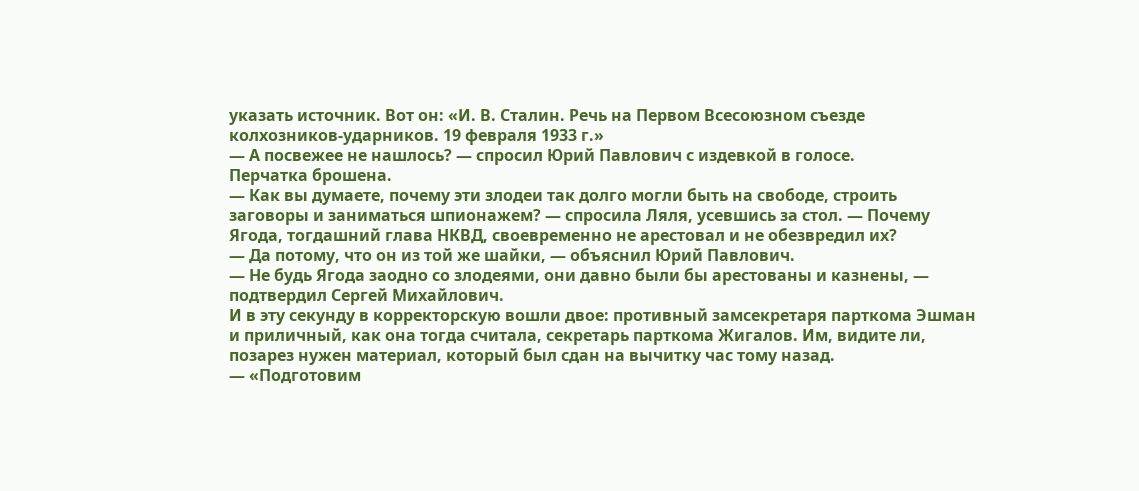указать источник. Вот он: «И. В. Сталин. Речь на Первом Всесоюзном съезде колхозников-ударников. 19 февраля 1933 г.»
— А посвежее не нашлось? — спросил Юрий Павлович с издевкой в голосе.
Перчатка брошена.
— Как вы думаете, почему эти злодеи так долго могли быть на свободе, строить заговоры и заниматься шпионажем? — спросила Ляля, усевшись за стол. — Почему Ягода, тогдашний глава НКВД, своевременно не арестовал и не обезвредил их?
— Да потому, что он из той же шайки, — объяснил Юрий Павлович.
— Не будь Ягода заодно со злодеями, они давно были бы арестованы и казнены, — подтвердил Сергей Михайлович.
И в эту секунду в корректорскую вошли двое: противный замсекретаря парткома Эшман и приличный, как она тогда считала, секретарь парткома Жигалов. Им, видите ли, позарез нужен материал, который был сдан на вычитку час тому назад.
— «Подготовим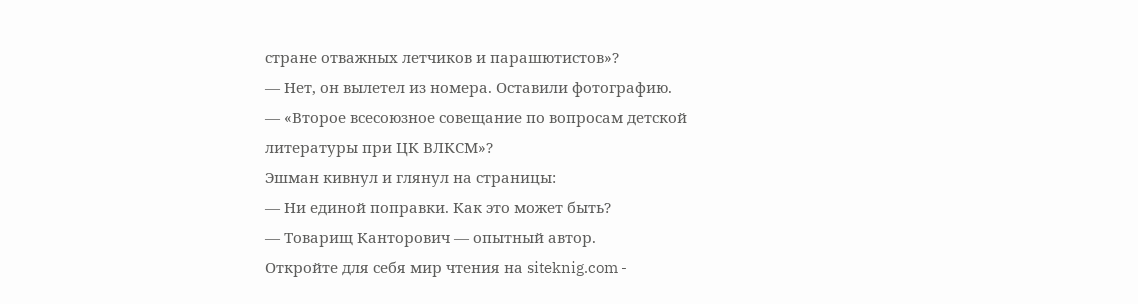стране отважных летчиков и парашютистов»?
— Нет, он вылетел из номера. Оставили фотографию.
— «Второе всесоюзное совещание по вопросам детской литературы при ЦК ВЛКСМ»?
Эшман кивнул и глянул на страницы:
— Ни единой поправки. Как это может быть?
— Товарищ Канторович — опытный автор.
Откройте для себя мир чтения на siteknig.com -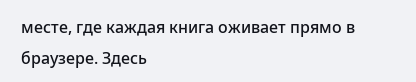месте, где каждая книга оживает прямо в браузере. Здесь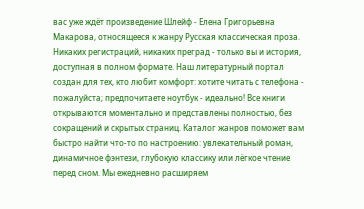вас уже ждёт произведение Шлейф - Елена Григорьевна Макарова, относящееся к жанру Русская классическая проза. Никаких регистраций, никаких преград - только вы и история, доступная в полном формате. Наш литературный портал создан для тех, кто любит комфорт: хотите читать с телефона - пожалуйста; предпочитаете ноутбук - идеально! Все книги открываются моментально и представлены полностью, без сокращений и скрытых страниц. Каталог жанров поможет вам быстро найти что-то по настроению: увлекательный роман, динамичное фэнтези, глубокую классику или лёгкое чтение перед сном. Мы ежедневно расширяем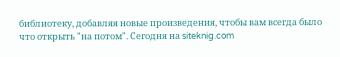библиотеку, добавляя новые произведения, чтобы вам всегда было что открыть "на потом". Сегодня на siteknig.com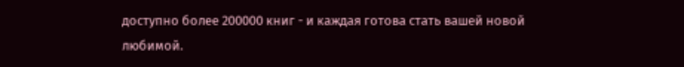доступно более 200000 книг - и каждая готова стать вашей новой любимой.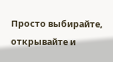Просто выбирайте, открывайте и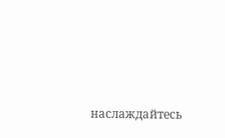наслаждайтесь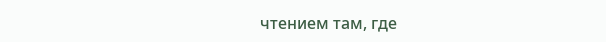чтением там, где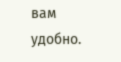вам удобно.